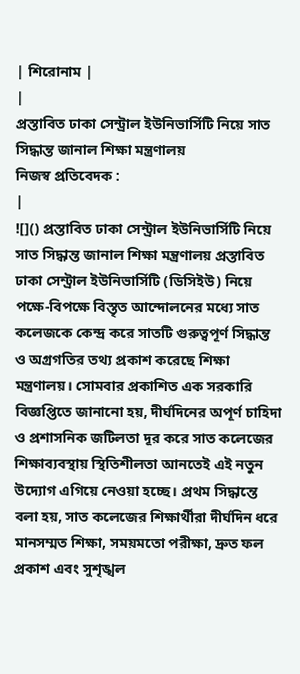| শিরোনাম |
|
প্রস্তাবিত ঢাকা সেন্ট্রাল ইউনিভার্সিটি নিয়ে সাত সিদ্ধান্ত জানাল শিক্ষা মন্ত্রণালয়
নিজস্ব প্রতিবেদক :
|
![]() প্রস্তাবিত ঢাকা সেন্ট্রাল ইউনিভার্সিটি নিয়ে সাত সিদ্ধান্ত জানাল শিক্ষা মন্ত্রণালয় প্রস্তাবিত ঢাকা সেন্ট্রাল ইউনিভার্সিটি (ডিসিইউ) নিয়ে পক্ষে-বিপক্ষে বিস্তৃত আন্দোলনের মধ্যে সাত কলেজকে কেন্দ্র করে সাতটি গুরুত্বপূর্ণ সিদ্ধান্ত ও অগ্রগতির তথ্য প্রকাশ করেছে শিক্ষা মন্ত্রণালয়। সোমবার প্রকাশিত এক সরকারি বিজ্ঞপ্তিতে জানানো হয়, দীর্ঘদিনের অপূর্ণ চাহিদা ও প্রশাসনিক জটিলতা দূর করে সাত কলেজের শিক্ষাব্যবস্থায় স্থিতিশীলতা আনতেই এই নতুন উদ্যোগ এগিয়ে নেওয়া হচ্ছে। প্রথম সিদ্ধান্তে বলা হয়, সাত কলেজের শিক্ষার্থীরা দীর্ঘদিন ধরে মানসম্মত শিক্ষা, সময়মতো পরীক্ষা, দ্রুত ফল প্রকাশ এবং সুশৃঙ্খল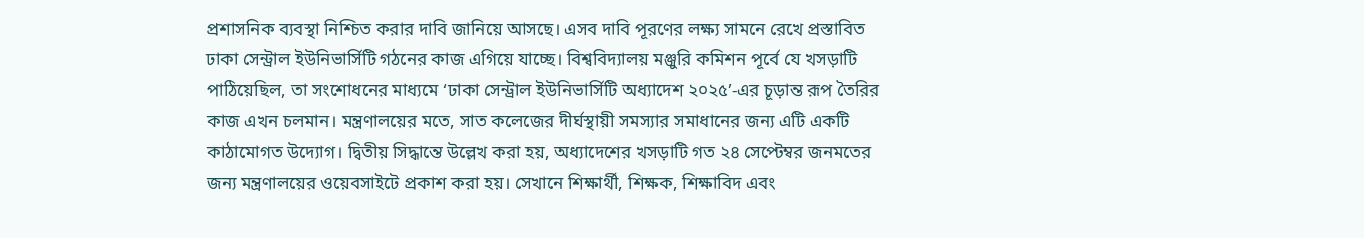প্রশাসনিক ব্যবস্থা নিশ্চিত করার দাবি জানিয়ে আসছে। এসব দাবি পূরণের লক্ষ্য সামনে রেখে প্রস্তাবিত ঢাকা সেন্ট্রাল ইউনিভার্সিটি গঠনের কাজ এগিয়ে যাচ্ছে। বিশ্ববিদ্যালয় মঞ্জুরি কমিশন পূর্বে যে খসড়াটি পাঠিয়েছিল, তা সংশোধনের মাধ্যমে ‘ঢাকা সেন্ট্রাল ইউনিভার্সিটি অধ্যাদেশ ২০২৫’-এর চূড়ান্ত রূপ তৈরির কাজ এখন চলমান। মন্ত্রণালয়ের মতে, সাত কলেজের দীর্ঘস্থায়ী সমস্যার সমাধানের জন্য এটি একটি কাঠামোগত উদ্যোগ। দ্বিতীয় সিদ্ধান্তে উল্লেখ করা হয়, অধ্যাদেশের খসড়াটি গত ২৪ সেপ্টেম্বর জনমতের জন্য মন্ত্রণালয়ের ওয়েবসাইটে প্রকাশ করা হয়। সেখানে শিক্ষার্থী, শিক্ষক, শিক্ষাবিদ এবং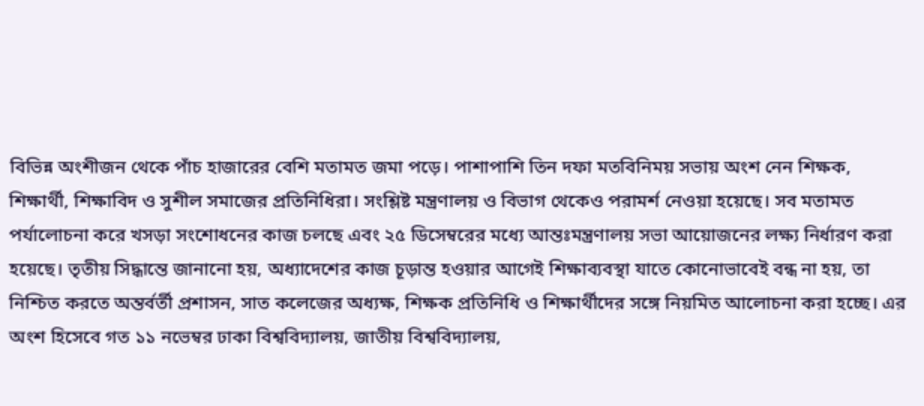বিভিন্ন অংশীজন থেকে পাঁচ হাজারের বেশি মতামত জমা পড়ে। পাশাপাশি তিন দফা মতবিনিময় সভায় অংশ নেন শিক্ষক, শিক্ষার্থী, শিক্ষাবিদ ও সুশীল সমাজের প্রতিনিধিরা। সংশ্লিষ্ট মন্ত্রণালয় ও বিভাগ থেকেও পরামর্শ নেওয়া হয়েছে। সব মতামত পর্যালোচনা করে খসড়া সংশোধনের কাজ চলছে এবং ২৫ ডিসেম্বরের মধ্যে আন্তঃমন্ত্রণালয় সভা আয়োজনের লক্ষ্য নির্ধারণ করা হয়েছে। তৃতীয় সিদ্ধান্তে জানানো হয়, অধ্যাদেশের কাজ চূড়ান্ত হওয়ার আগেই শিক্ষাব্যবস্থা যাতে কোনোভাবেই বন্ধ না হয়, তা নিশ্চিত করতে অন্তর্বর্তী প্রশাসন, সাত কলেজের অধ্যক্ষ, শিক্ষক প্রতিনিধি ও শিক্ষার্থীদের সঙ্গে নিয়মিত আলোচনা করা হচ্ছে। এর অংশ হিসেবে গত ১১ নভেম্বর ঢাকা বিশ্ববিদ্যালয়, জাতীয় বিশ্ববিদ্যালয়,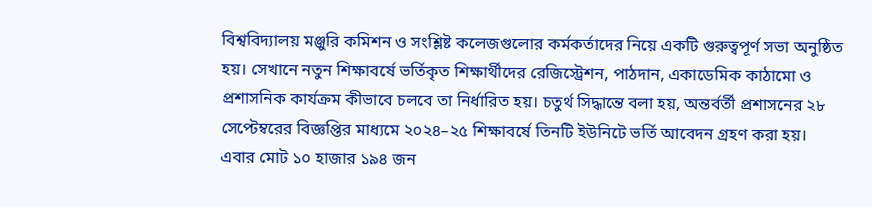বিশ্ববিদ্যালয় মঞ্জুরি কমিশন ও সংশ্লিষ্ট কলেজগুলোর কর্মকর্তাদের নিয়ে একটি গুরুত্বপূর্ণ সভা অনুষ্ঠিত হয়। সেখানে নতুন শিক্ষাবর্ষে ভর্তিকৃত শিক্ষার্থীদের রেজিস্ট্রেশন, পাঠদান, একাডেমিক কাঠামো ও প্রশাসনিক কার্যক্রম কীভাবে চলবে তা নির্ধারিত হয়। চতুর্থ সিদ্ধান্তে বলা হয়, অন্তর্বর্তী প্রশাসনের ২৮ সেপ্টেম্বরের বিজ্ঞপ্তির মাধ্যমে ২০২৪–২৫ শিক্ষাবর্ষে তিনটি ইউনিটে ভর্তি আবেদন গ্রহণ করা হয়। এবার মোট ১০ হাজার ১৯৪ জন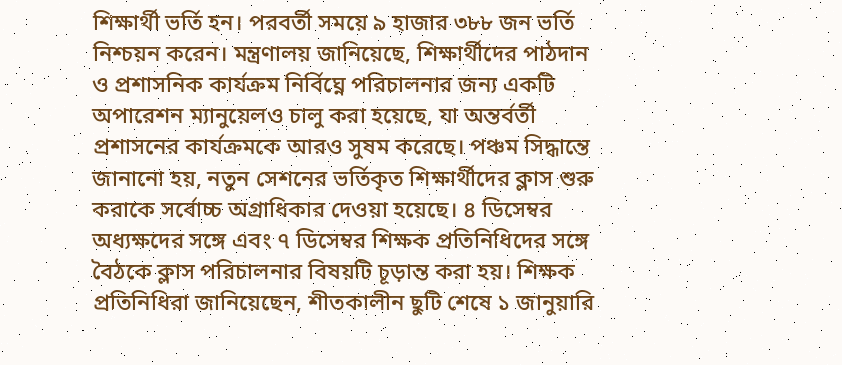শিক্ষার্থী ভর্তি হন। পরবর্তী সময়ে ৯ হাজার ৩৮৮ জন ভর্তি নিশ্চয়ন করেন। মন্ত্রণালয় জানিয়েছে, শিক্ষার্থীদের পাঠদান ও প্রশাসনিক কার্যক্রম নির্বিঘ্নে পরিচালনার জন্য একটি অপারেশন ম্যানুয়েলও চালু করা হয়েছে, যা অন্তর্বর্তী প্রশাসনের কার্যক্রমকে আরও সুষম করেছে। পঞ্চম সিদ্ধান্তে জানানো হয়, নতুন সেশনের ভর্তিকৃত শিক্ষার্থীদের ক্লাস শুরু করাকে সর্বোচ্চ অগ্রাধিকার দেওয়া হয়েছে। ৪ ডিসেম্বর অধ্যক্ষদের সঙ্গে এবং ৭ ডিসেম্বর শিক্ষক প্রতিনিধিদের সঙ্গে বৈঠকে ক্লাস পরিচালনার বিষয়টি চূড়ান্ত করা হয়। শিক্ষক প্রতিনিধিরা জানিয়েছেন, শীতকালীন ছুটি শেষে ১ জানুয়ারি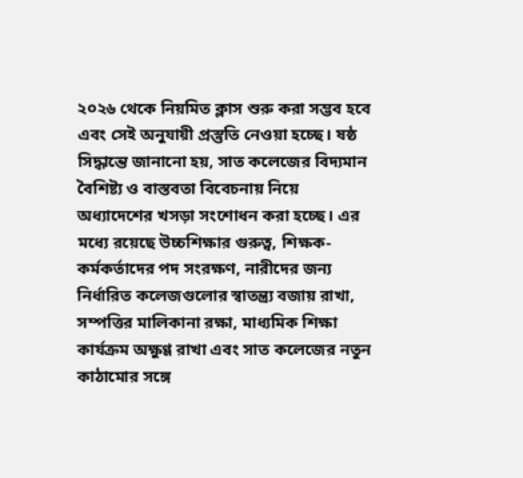২০২৬ থেকে নিয়মিত ক্লাস শুরু করা সম্ভব হবে এবং সেই অনুযায়ী প্রস্তুতি নেওয়া হচ্ছে। ষষ্ঠ সিদ্ধান্তে জানানো হয়, সাত কলেজের বিদ্যমান বৈশিষ্ট্য ও বাস্তবতা বিবেচনায় নিয়ে অধ্যাদেশের খসড়া সংশোধন করা হচ্ছে। এর মধ্যে রয়েছে উচ্চশিক্ষার গুরুত্ব, শিক্ষক-কর্মকর্তাদের পদ সংরক্ষণ, নারীদের জন্য নির্ধারিত কলেজগুলোর স্বাতন্ত্র্য বজায় রাখা, সম্পত্তির মালিকানা রক্ষা, মাধ্যমিক শিক্ষা কার্যক্রম অক্ষুণ্ণ রাখা এবং সাত কলেজের নতুন কাঠামোর সঙ্গে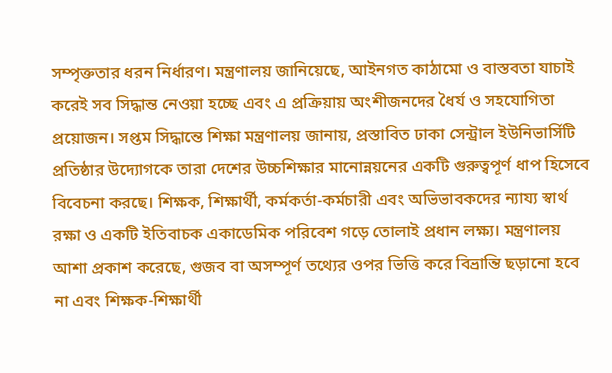সম্পৃক্ততার ধরন নির্ধারণ। মন্ত্রণালয় জানিয়েছে, আইনগত কাঠামো ও বাস্তবতা যাচাই করেই সব সিদ্ধান্ত নেওয়া হচ্ছে এবং এ প্রক্রিয়ায় অংশীজনদের ধৈর্য ও সহযোগিতা প্রয়োজন। সপ্তম সিদ্ধান্তে শিক্ষা মন্ত্রণালয় জানায়, প্রস্তাবিত ঢাকা সেন্ট্রাল ইউনিভার্সিটি প্রতিষ্ঠার উদ্যোগকে তারা দেশের উচ্চশিক্ষার মানোন্নয়নের একটি গুরুত্বপূর্ণ ধাপ হিসেবে বিবেচনা করছে। শিক্ষক, শিক্ষার্থী, কর্মকর্তা-কর্মচারী এবং অভিভাবকদের ন্যায্য স্বার্থ রক্ষা ও একটি ইতিবাচক একাডেমিক পরিবেশ গড়ে তোলাই প্রধান লক্ষ্য। মন্ত্রণালয় আশা প্রকাশ করেছে, গুজব বা অসম্পূর্ণ তথ্যের ওপর ভিত্তি করে বিভ্রান্তি ছড়ানো হবে না এবং শিক্ষক-শিক্ষার্থী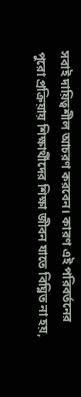সবাই দায়িত্বশীল আচরণ করবেন। কারণ এই পরিবর্তনের পুরো প্রক্রিয়ায় শিক্ষার্থীদের শিক্ষা জীবন যাতে বিঘ্নিত না হয়,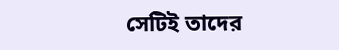সেটিই তাদের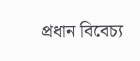প্রধান বিবেচ্য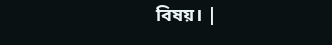বিষয়। |